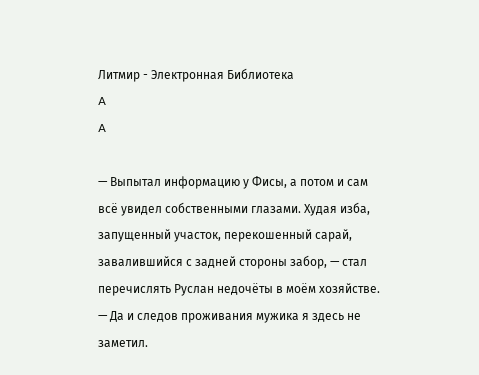Литмир - Электронная Библиотека
A
A

— Выпытал информацию у Фисы, а потом и сам всё увидел собственными глазами. Худая изба, запущенный участок, перекошенный сарай, завалившийся с задней стороны забор, — стал перечислять Руслан недочёты в моём хозяйстве. — Да и следов проживания мужика я здесь не заметил.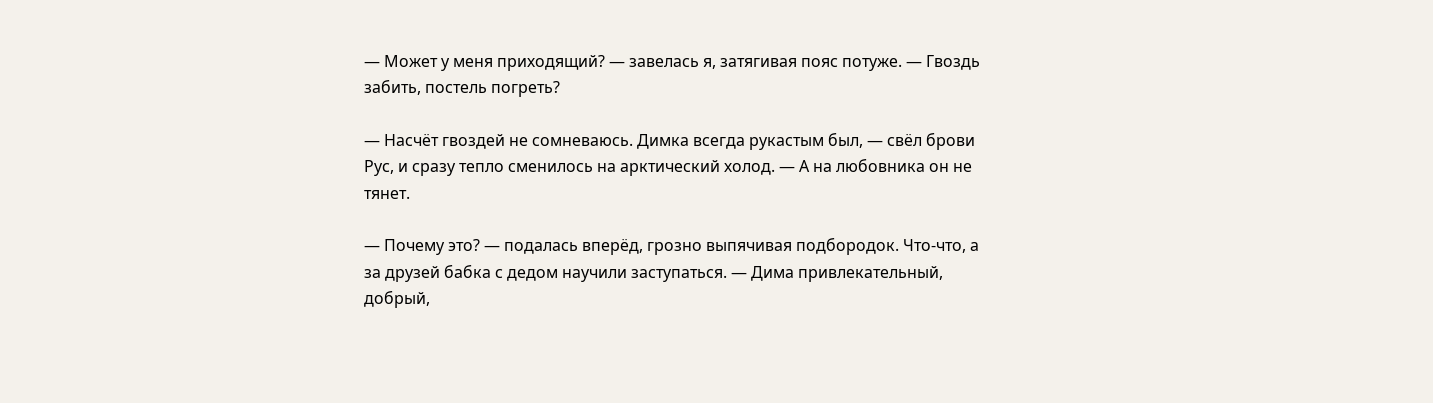— Может у меня приходящий? — завелась я, затягивая пояс потуже. — Гвоздь забить, постель погреть?

— Насчёт гвоздей не сомневаюсь. Димка всегда рукастым был, — свёл брови Рус, и сразу тепло сменилось на арктический холод. — А на любовника он не тянет.

— Почему это? — подалась вперёд, грозно выпячивая подбородок. Что-что, а за друзей бабка с дедом научили заступаться. — Дима привлекательный, добрый,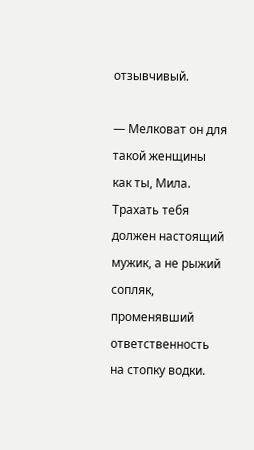отзывчивый.

— Мелковат он для такой женщины как ты, Мила. Трахать тебя должен настоящий мужик, а не рыжий сопляк, променявший ответственность на стопку водки.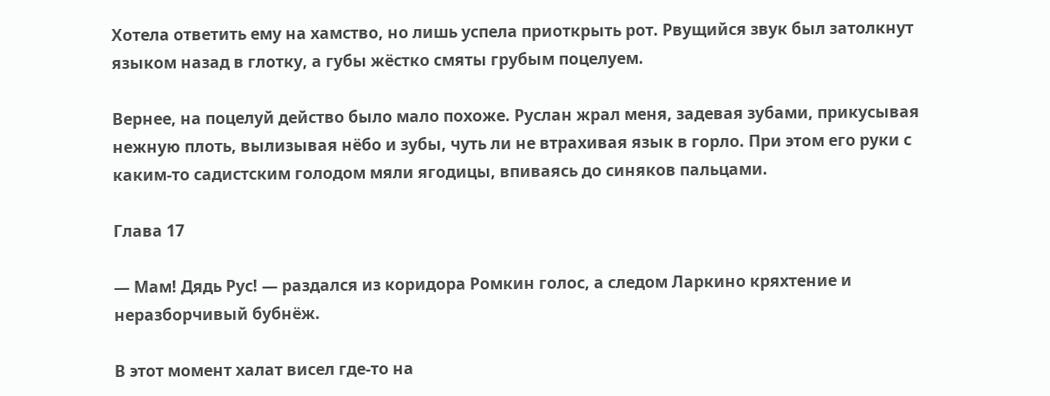Хотела ответить ему на хамство, но лишь успела приоткрыть рот. Рвущийся звук был затолкнут языком назад в глотку, а губы жёстко смяты грубым поцелуем.

Вернее, на поцелуй действо было мало похоже. Руслан жрал меня, задевая зубами, прикусывая нежную плоть, вылизывая нёбо и зубы, чуть ли не втрахивая язык в горло. При этом его руки с каким-то садистским голодом мяли ягодицы, впиваясь до синяков пальцами.

Глава 17

— Мам! Дядь Рус! — раздался из коридора Ромкин голос, а следом Ларкино кряхтение и неразборчивый бубнёж.

В этот момент халат висел где-то на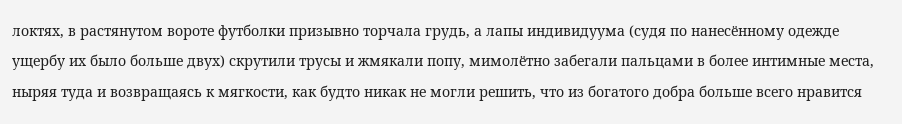локтях, в растянутом вороте футболки призывно торчала грудь, а лапы индивидуума (судя по нанесённому одежде ущербу их было больше двух) скрутили трусы и жмякали попу, мимолётно забегали пальцами в более интимные места, ныряя туда и возвращаясь к мягкости, как будто никак не могли решить, что из богатого добра больше всего нравится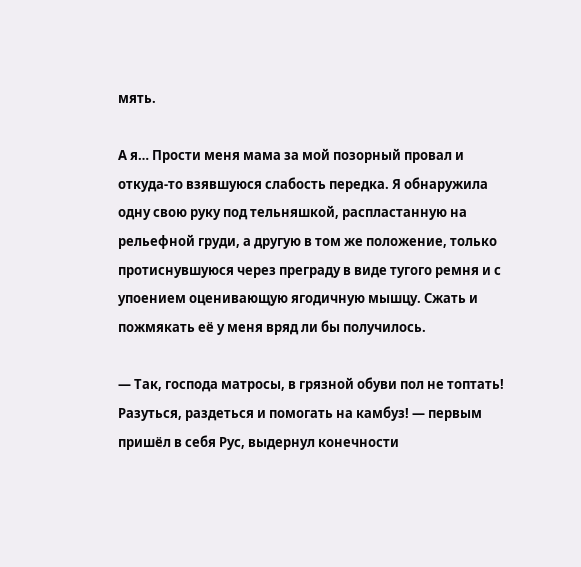мять.

А я… Прости меня мама за мой позорный провал и откуда-то взявшуюся слабость передка. Я обнаружила одну свою руку под тельняшкой, распластанную на рельефной груди, а другую в том же положение, только протиснувшуюся через преграду в виде тугого ремня и с упоением оценивающую ягодичную мышцу. Сжать и пожмякать её у меня вряд ли бы получилось.

— Так, господа матросы, в грязной обуви пол не топтать! Разуться, раздеться и помогать на камбуз! — первым пришёл в себя Рус, выдернул конечности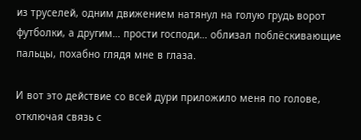из труселей, одним движением натянул на голую грудь ворот футболки, а другим… прости господи… облизал поблёскивающие пальцы, похабно глядя мне в глаза.

И вот это действие со всей дури приложило меня по голове, отключая связь с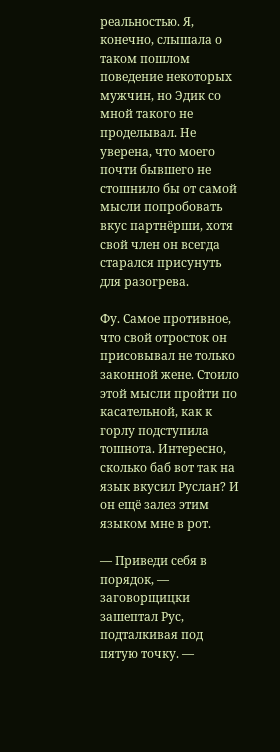реальностью. Я, конечно, слышала о таком пошлом поведение некоторых мужчин, но Эдик со мной такого не проделывал. Не уверена, что моего почти бывшего не стошнило бы от самой мысли попробовать вкус партнёрши, хотя свой член он всегда старался присунуть для разогрева.

Фу. Самое противное, что свой отросток он присовывал не только законной жене. Стоило этой мысли пройти по касательной, как к горлу подступила тошнота. Интересно, сколько баб вот так на язык вкусил Руслан? И он ещё залез этим языком мне в рот.

— Приведи себя в порядок, — заговорщицки зашептал Рус, подталкивая под пятую точку. —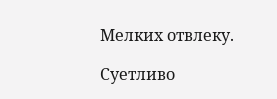Мелких отвлеку.

Суетливо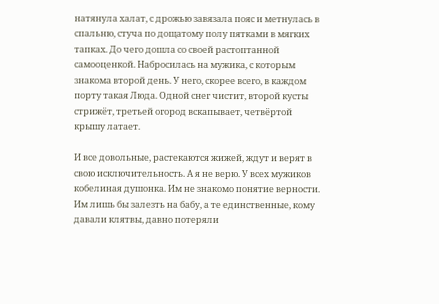натянула халат, с дрожью завязала пояс и метнулась в спальню, стуча по дощатому полу пятками в мягких тапках. До чего дошла со своей растоптанной самооценкой. Набросилась на мужика, с которым знакома второй день. У него, скорее всего, в каждом порту такая Люда. Одной снег чистит, второй кусты стрижёт, третьей огород вскапывает, четвёртой крышу латает.

И все довольные, растекаются жижей, ждут и верят в свою исключительность. А я не верю. У всех мужиков кобелиная душонка. Им не знакомо понятие верности. Им лишь бы залезть на бабу, а те единственные, кому давали клятвы, давно потеряли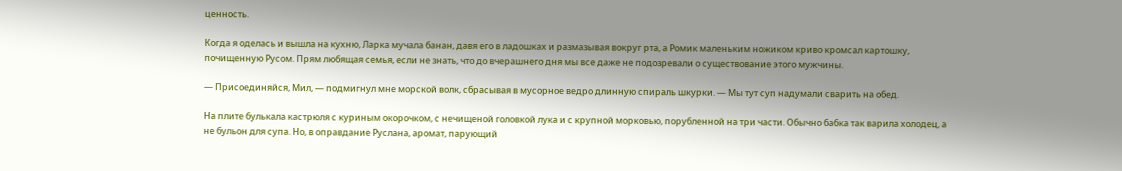ценность.

Когда я оделась и вышла на кухню, Ларка мучала банан, давя его в ладошках и размазывая вокруг рта, а Ромик маленьким ножиком криво кромсал картошку, почищенную Русом. Прям любящая семья, если не знать, что до вчерашнего дня мы все даже не подозревали о существование этого мужчины.

— Присоединяйся, Мил, — подмигнул мне морской волк, сбрасывая в мусорное ведро длинную спираль шкурки. — Мы тут суп надумали сварить на обед.

На плите булькала кастрюля с куриным окорочком, с нечищеной головкой лука и с крупной морковью, порубленной на три части. Обычно бабка так варила холодец, а не бульон для супа. Но, в оправдание Руслана, аромат, парующий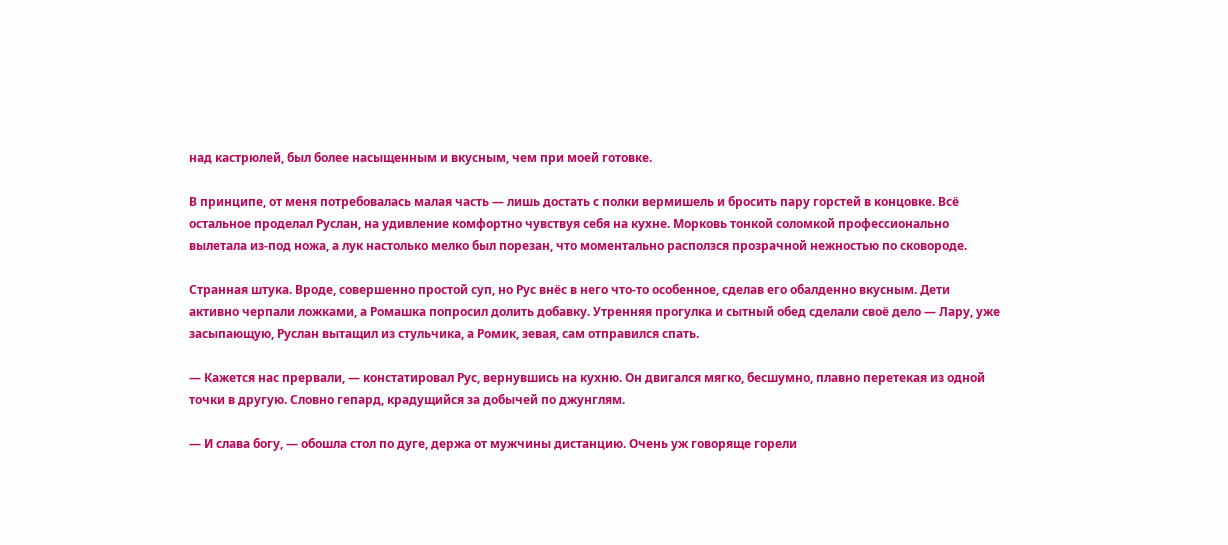над кастрюлей, был более насыщенным и вкусным, чем при моей готовке.

В принципе, от меня потребовалась малая часть — лишь достать с полки вермишель и бросить пару горстей в концовке. Всё остальное проделал Руслан, на удивление комфортно чувствуя себя на кухне. Морковь тонкой соломкой профессионально вылетала из-под ножа, а лук настолько мелко был порезан, что моментально расползся прозрачной нежностью по сковороде.

Странная штука. Вроде, совершенно простой суп, но Рус внёс в него что-то особенное, сделав его обалденно вкусным. Дети активно черпали ложками, а Ромашка попросил долить добавку. Утренняя прогулка и сытный обед сделали своё дело — Лару, уже засыпающую, Руслан вытащил из стульчика, а Ромик, зевая, сам отправился спать.

— Кажется нас прервали, — констатировал Рус, вернувшись на кухню. Он двигался мягко, бесшумно, плавно перетекая из одной точки в другую. Словно гепард, крадущийся за добычей по джунглям.

— И слава богу, — обошла стол по дуге, держа от мужчины дистанцию. Очень уж говоряще горели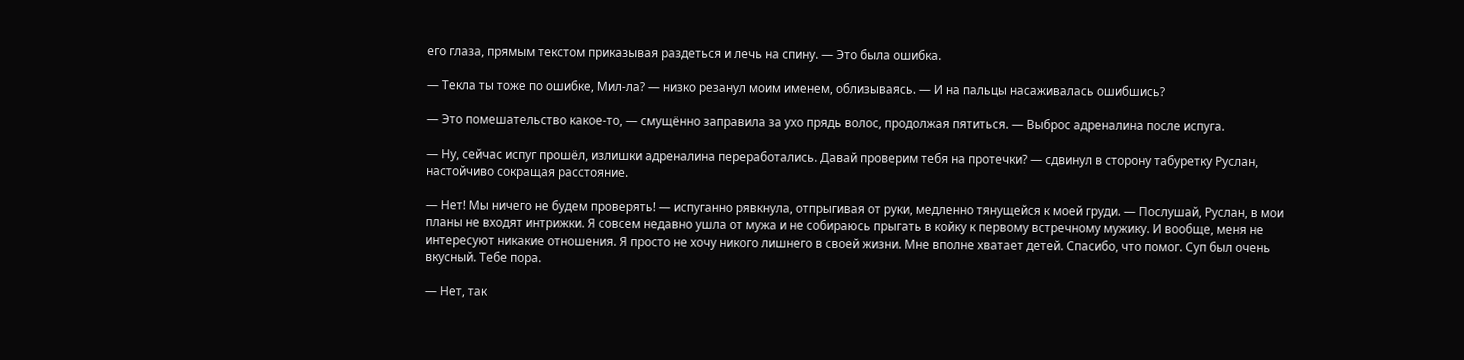его глаза, прямым текстом приказывая раздеться и лечь на спину. — Это была ошибка.

— Текла ты тоже по ошибке, Мил-ла? — низко резанул моим именем, облизываясь. — И на пальцы насаживалась ошибшись?

— Это помешательство какое-то, — смущённо заправила за ухо прядь волос, продолжая пятиться. — Выброс адреналина после испуга.

— Ну, сейчас испуг прошёл, излишки адреналина переработались. Давай проверим тебя на протечки? — сдвинул в сторону табуретку Руслан, настойчиво сокращая расстояние.

— Нет! Мы ничего не будем проверять! — испуганно рявкнула, отпрыгивая от руки, медленно тянущейся к моей груди. — Послушай, Руслан, в мои планы не входят интрижки. Я совсем недавно ушла от мужа и не собираюсь прыгать в койку к первому встречному мужику. И вообще, меня не интересуют никакие отношения. Я просто не хочу никого лишнего в своей жизни. Мне вполне хватает детей. Спасибо, что помог. Суп был очень вкусный. Тебе пора.

— Нет, так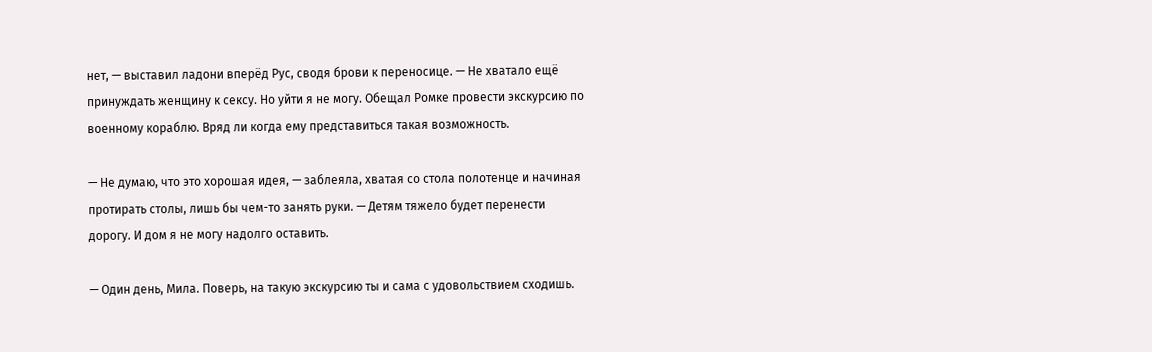нет, — выставил ладони вперёд Рус, сводя брови к переносице. — Не хватало ещё принуждать женщину к сексу. Но уйти я не могу. Обещал Ромке провести экскурсию по военному кораблю. Вряд ли когда ему представиться такая возможность.

— Не думаю, что это хорошая идея, — заблеяла, хватая со стола полотенце и начиная протирать столы, лишь бы чем-то занять руки. — Детям тяжело будет перенести дорогу. И дом я не могу надолго оставить.

— Один день, Мила. Поверь, на такую экскурсию ты и сама с удовольствием сходишь.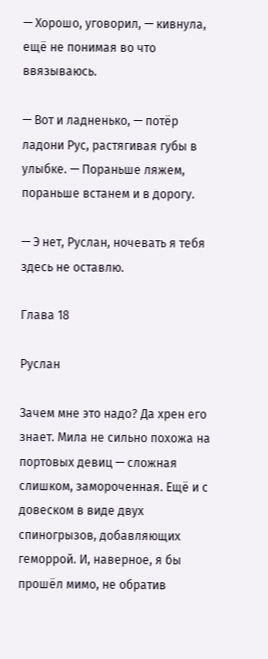— Хорошо, уговорил, — кивнула, ещё не понимая во что ввязываюсь.

— Вот и ладненько, — потёр ладони Рус, растягивая губы в улыбке. — Пораньше ляжем, пораньше встанем и в дорогу.

— Э нет, Руслан, ночевать я тебя здесь не оставлю.

Глава 18

Руслан

Зачем мне это надо? Да хрен его знает. Мила не сильно похожа на портовых девиц — сложная слишком, замороченная. Ещё и с довеском в виде двух спиногрызов, добавляющих геморрой. И, наверное, я бы прошёл мимо, не обратив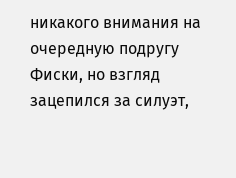никакого внимания на очередную подругу Фиски, но взгляд зацепился за силуэт,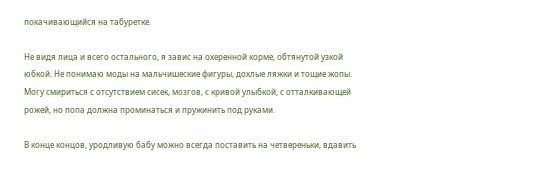покачивающийся на табуретке.

Не видя лица и всего остального, я завис на охеренной корме, обтянутой узкой юбкой. Не понимаю моды на мальчишеские фигуры, дохлые ляжки и тощие жопы. Могу смириться с отсутствием сисек, мозгов, с кривой улыбкой, с отталкивающей рожей, но попа должна проминаться и пружинить под руками.

В конце концов, уродливую бабу можно всегда поставить на четвереньки, вдавить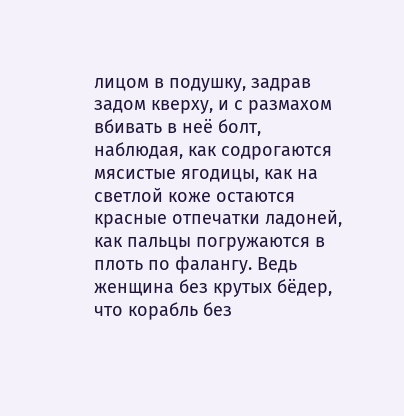лицом в подушку, задрав задом кверху, и с размахом вбивать в неё болт, наблюдая, как содрогаются мясистые ягодицы, как на светлой коже остаются красные отпечатки ладоней, как пальцы погружаются в плоть по фалангу. Ведь женщина без крутых бёдер, что корабль без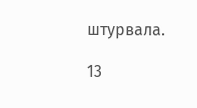штурвала.

13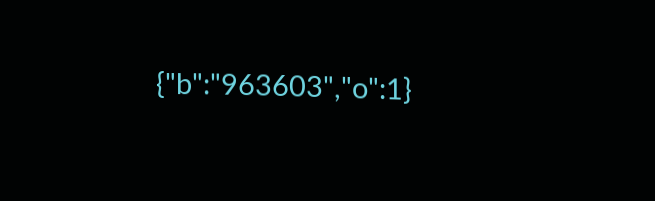{"b":"963603","o":1}